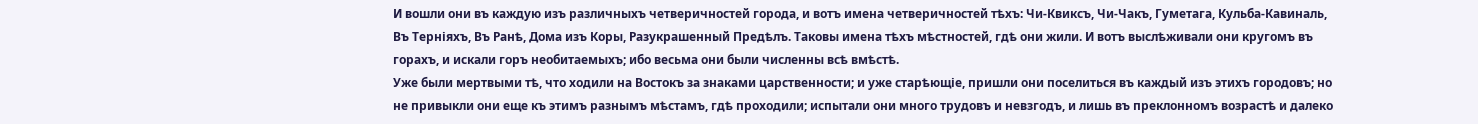И вошли они въ каждую изъ различныхъ четверичностей города, и вотъ имена четверичностей тѣхъ: Чи-Квиксъ, Чи-Чакъ, Гуметага, Кульба-Кавиналь, Въ Терніяхъ, Въ Ранѣ, Дома изъ Коры, Разукрашенный Предѣлъ. Таковы имена тѣхъ мѣстностей, гдѣ они жили. И вотъ выслѣживали они кругомъ въ горахъ, и искали горъ необитаемыхъ; ибо весьма они были численны всѣ вмѣстѣ.
Уже были мертвыми тѣ, что ходили на Востокъ за знаками царственности; и уже старѣющіе, пришли они поселиться въ каждый изъ этихъ городовъ; но не привыкли они еще къ этимъ разнымъ мѣстамъ, гдѣ проходили; испытали они много трудовъ и невзгодъ, и лишь въ преклонномъ возрастѣ и далеко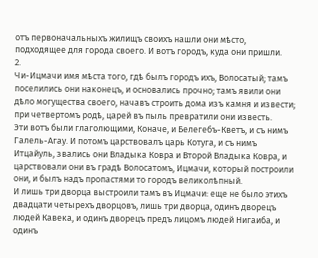отъ первоначальныхъ жилищъ своихъ нашли они мѣсто, подходящее для города своего. И вотъ городъ, куда они пришли.
2.
Чи-Ицмачи имя мѣста того, гдѣ былъ городъ ихъ, Волосатый; тамъ поселились они наконецъ, и основались прочно; тамъ явили они дѣло могущества своего, начавъ строить дома изъ камня и извести; при четвертомъ родѣ, царей въ пыль превратили они известь.
Эти вотъ были глаголющими, Коначе, и Белегебъ-Кветъ, и съ нимъ Галель-Агау. И потомъ царствовалъ царь Котуга, и съ нимъ Итцайуль, звались они Владыка Ковра и Второй Владыка Ковра, и царствовали они въ градѣ Волосатомъ, Ицмачи, который построили они, и былъ надъ пропастями то городъ великолѣпный.
И лишь три дворца выстроили тамъ въ Ицмачи: еще не было этихъ двадцати четырехъ дворцовъ, лишь три дворца, одинъ дворецъ людей Кавека, и одинъ дворецъ предъ лицомъ людей Нигаиба, и одинъ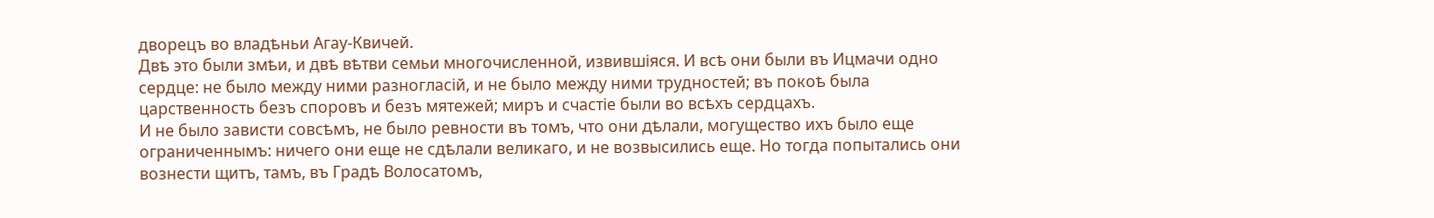дворецъ во владѣньи Агау-Квичей.
Двѣ это были змѣи, и двѣ вѣтви семьи многочисленной, извившіяся. И всѣ они были въ Ицмачи одно сердце: не было между ними разногласій, и не было между ними трудностей; въ покоѣ была царственность безъ споровъ и безъ мятежей; миръ и счастіе были во всѣхъ сердцахъ.
И не было зависти совсѣмъ, не было ревности въ томъ, что они дѣлали, могущество ихъ было еще ограниченнымъ: ничего они еще не сдѣлали великаго, и не возвысились еще. Но тогда попытались они вознести щитъ, тамъ, въ Градѣ Волосатомъ,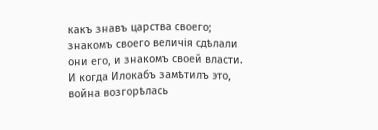какъ знавъ царства своего; знакомъ своего величія сдѣлали они его, и знакомъ своей власти.
И когда Илокабъ замѣтилъ это, война возгорѣлась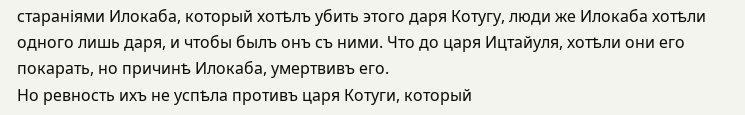стараніями Илокаба, который хотѣлъ убить этого даря Котугу, люди же Илокаба хотѣли одного лишь даря, и чтобы былъ онъ съ ними. Что до царя Ицтайуля, хотѣли они его покарать, но причинѣ Илокаба, умертвивъ его.
Но ревность ихъ не успѣла противъ царя Котуги, который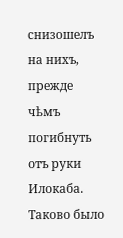снизошелъ на нихъ, прежде чѣмъ погибнуть отъ руки Илокаба. Таково было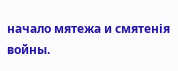начало мятежа и смятенія войны.